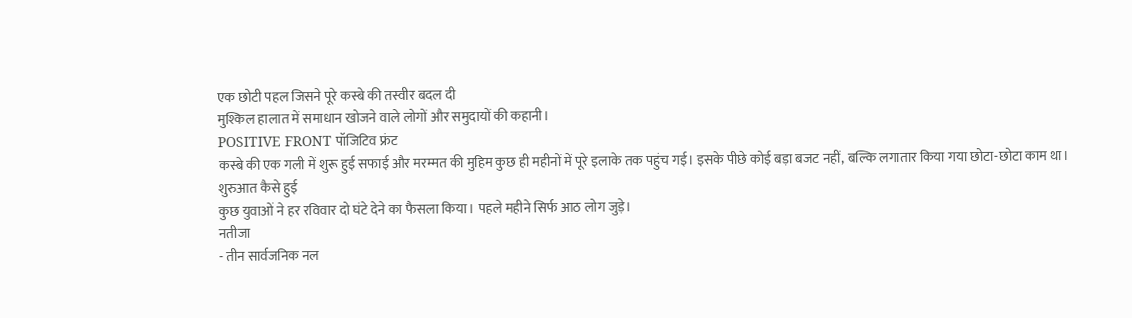एक छोटी पहल जिसने पूरे कस्बे की तस्वीर बदल दी
मुश्किल हालात में समाधान खोजने वाले लोगों और समुदायों की कहानी।
POSITIVE FRONT पॉजिटिव फ्रंट
कस्बे की एक गली में शुरू हुई सफाई और मरम्मत की मुहिम कुछ ही महीनों में पूरे इलाके तक पहुंच गई। इसके पीछे कोई बड़ा बजट नहीं, बल्कि लगातार किया गया छोटा-छोटा काम था।
शुरुआत कैसे हुई
कुछ युवाओं ने हर रविवार दो घंटे देने का फैसला किया। पहले महीने सिर्फ आठ लोग जुड़े।
नतीजा
- तीन सार्वजनिक नल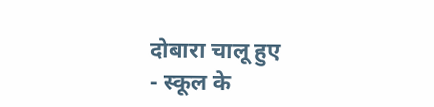दोबारा चालू हुए
- स्कूल के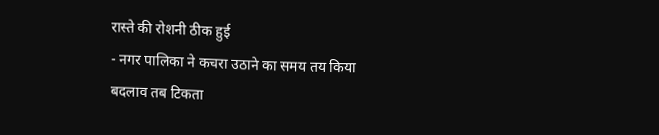रास्ते की रोशनी ठीक हुई
- नगर पालिका ने कचरा उठाने का समय तय किया
बदलाव तब टिकता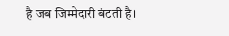है जब जिम्मेदारी बंटती है।